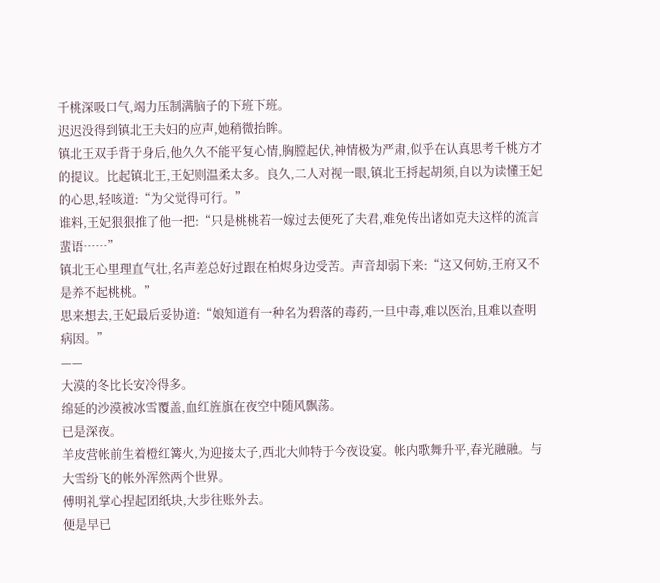千桃深吸口气,竭力压制满脑子的下班下班。
迟迟没得到镇北王夫妇的应声,她稍微抬眸。
镇北王双手背于身后,他久久不能平复心情,胸膛起伏,神情极为严肃,似乎在认真思考千桃方才的提议。比起镇北王,王妃则温柔太多。良久,二人对视一眼,镇北王捋起胡须,自以为读懂王妃的心思,轻咳道:“为父觉得可行。”
谁料,王妃狠狠推了他一把:“只是桃桃若一嫁过去便死了夫君,难免传出诸如克夫这样的流言蜚语……”
镇北王心里理直气壮,名声差总好过跟在柏烬身边受苦。声音却弱下来:“这又何妨,王府又不是养不起桃桃。”
思来想去,王妃最后妥协道:“娘知道有一种名为碧落的毒药,一旦中毒,难以医治,且难以查明病因。”
——
大漠的冬比长安冷得多。
绵延的沙漠被冰雪覆盖,血红旌旗在夜空中随风飘荡。
已是深夜。
羊皮营帐前生着橙红篝火,为迎接太子,西北大帅特于今夜设宴。帐内歌舞升平,春光融融。与大雪纷飞的帐外浑然两个世界。
傅明礼掌心捏起团纸块,大步往账外去。
便是早已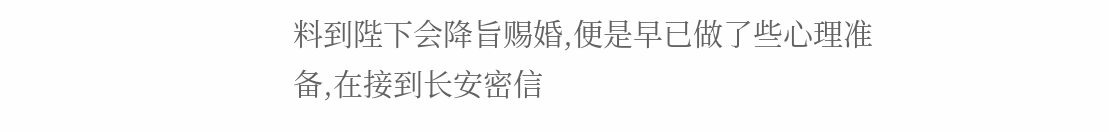料到陛下会降旨赐婚,便是早已做了些心理准备,在接到长安密信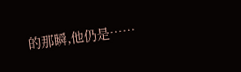的那瞬,他仍是……